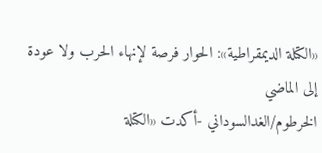«الكتلة الديمقراطية»: الحوار فرصة لإنهاء الحرب ولا عودة إلى الماضي
الخرطوم/الغدالسوداني -أكدت «الكتلة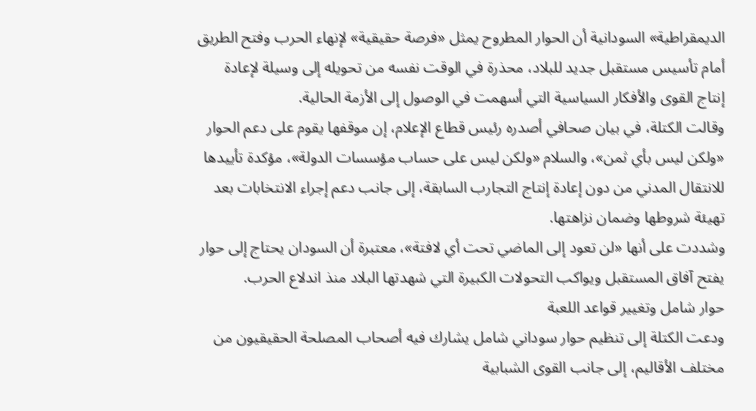الديمقراطية» السودانية أن الحوار المطروح يمثل «فرصة حقيقية» لإنهاء الحرب وفتح الطريق أمام تأسيس مستقبل جديد للبلاد، محذرة في الوقت نفسه من تحويله إلى وسيلة لإعادة إنتاج القوى والأفكار السياسية التي أسهمت في الوصول إلى الأزمة الحالية.
وقالت الكتلة، في بيان صحافي أصدره رئيس قطاع الإعلام، إن موقفها يقوم على دعم الحوار «ولكن ليس بأي ثمن»، والسلام «ولكن ليس على حساب مؤسسات الدولة»، مؤكدة تأييدها للانتقال المدني من دون إعادة إنتاج التجارب السابقة، إلى جانب دعم إجراء الانتخابات بعد تهيئة شروطها وضمان نزاهتها.
وشددت على أنها «لن تعود إلى الماضي تحت أي لافتة»، معتبرة أن السودان يحتاج إلى حوار يفتح آفاق المستقبل ويواكب التحولات الكبيرة التي شهدتها البلاد منذ اندلاع الحرب.
حوار شامل وتغيير قواعد اللعبة
ودعت الكتلة إلى تنظيم حوار سوداني شامل يشارك فيه أصحاب المصلحة الحقيقيون من مختلف الأقاليم، إلى جانب القوى الشبابية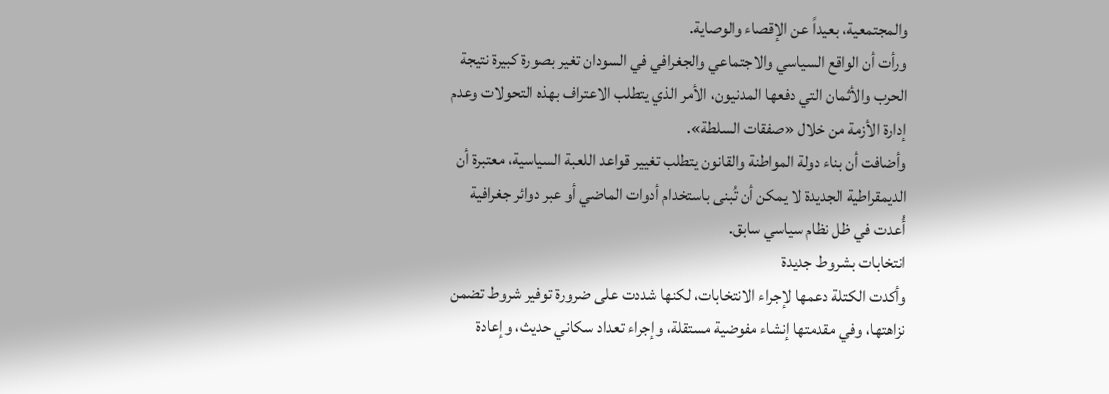والمجتمعية، بعيداً عن الإقصاء والوصاية.
ورأت أن الواقع السياسي والاجتماعي والجغرافي في السودان تغير بصورة كبيرة نتيجة الحرب والأثمان التي دفعها المدنيون، الأمر الذي يتطلب الاعتراف بهذه التحولات وعدم إدارة الأزمة من خلال «صفقات السلطة».
وأضافت أن بناء دولة المواطنة والقانون يتطلب تغيير قواعد اللعبة السياسية، معتبرة أن الديمقراطية الجديدة لا يمكن أن تُبنى باستخدام أدوات الماضي أو عبر دوائر جغرافية أُعدت في ظل نظام سياسي سابق.
انتخابات بشروط جديدة
وأكدت الكتلة دعمها لإجراء الانتخابات، لكنها شددت على ضرورة توفير شروط تضمن نزاهتها، وفي مقدمتها إنشاء مفوضية مستقلة، وإجراء تعداد سكاني حديث، وإعادة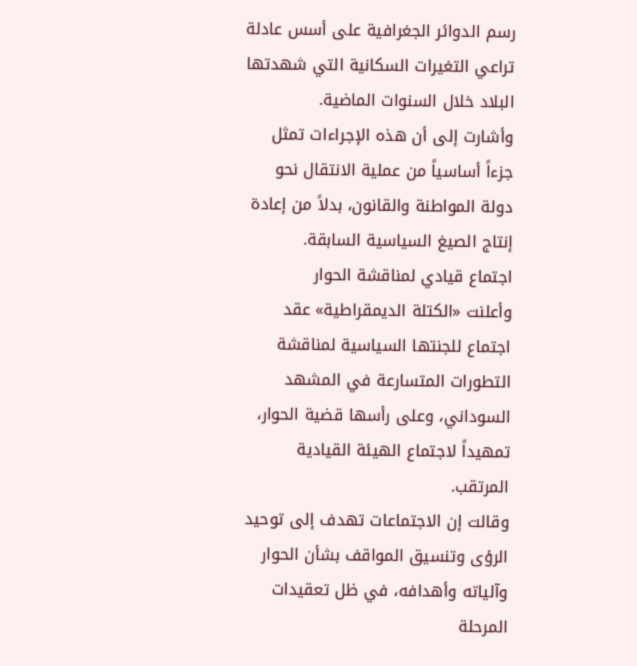رسم الدوائر الجغرافية على أسس عادلة تراعي التغيرات السكانية التي شهدتها البلاد خلال السنوات الماضية.
وأشارت إلى أن هذه الإجراءات تمثل جزءاً أساسياً من عملية الانتقال نحو دولة المواطنة والقانون، بدلاً من إعادة إنتاج الصيغ السياسية السابقة.
اجتماع قيادي لمناقشة الحوار
وأعلنت «الكتلة الديمقراطية» عقد اجتماع للجنتها السياسية لمناقشة التطورات المتسارعة في المشهد السوداني، وعلى رأسها قضية الحوار، تمهيداً لاجتماع الهيئة القيادية المرتقب.
وقالت إن الاجتماعات تهدف إلى توحيد الرؤى وتنسيق المواقف بشأن الحوار وآلياته وأهدافه، في ظل تعقيدات المرحلة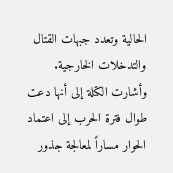الحالية وتعدد جبهات القتال والتدخلات الخارجية.
وأشارت الكتلة إلى أنها دعت طوال فترة الحرب إلى اعتماد الحوار مساراً لمعالجة جذور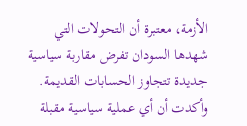الأزمة، معتبرة أن التحولات التي شهدها السودان تفرض مقاربة سياسية جديدة تتجاوز الحسابات القديمة.
وأكدت أن أي عملية سياسية مقبلة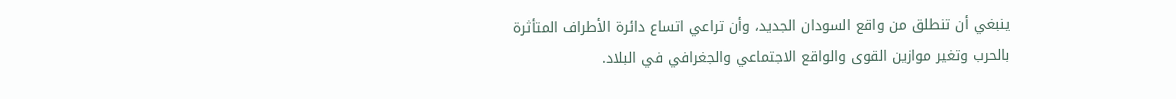ينبغي أن تنطلق من واقع السودان الجديد، وأن تراعي اتساع دائرة الأطراف المتأثرة بالحرب وتغير موازين القوى والواقع الاجتماعي والجغرافي في البلاد.